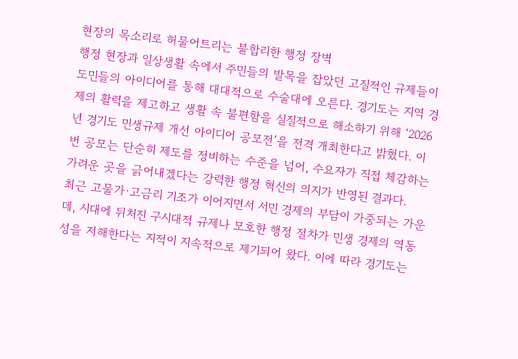현장의 목소리로 허물어트리는 불합리한 행정 장벽
행정 현장과 일상생활 속에서 주민들의 발목을 잡았던 고질적인 규제들이 도민들의 아이디어를 통해 대대적으로 수술대에 오른다. 경기도는 지역 경제의 활력을 제고하고 생활 속 불편함을 실질적으로 해소하기 위해 ‘2026년 경기도 민생규제 개선 아이디어 공모전’을 전격 개최한다고 밝혔다. 이번 공모는 단순히 제도를 정비하는 수준을 넘어, 수요자가 직접 체감하는 가려운 곳을 긁어내겠다는 강력한 행정 혁신의 의지가 반영된 결과다.
최근 고물가·고금리 기조가 이어지면서 서민 경제의 부담이 가중되는 가운데, 시대에 뒤처진 구시대적 규제나 모호한 행정 절차가 민생 경제의 역동성을 저해한다는 지적이 지속적으로 제기되어 왔다. 이에 따라 경기도는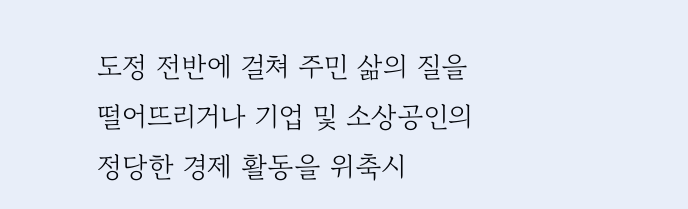도정 전반에 걸쳐 주민 삶의 질을 떨어뜨리거나 기업 및 소상공인의 정당한 경제 활동을 위축시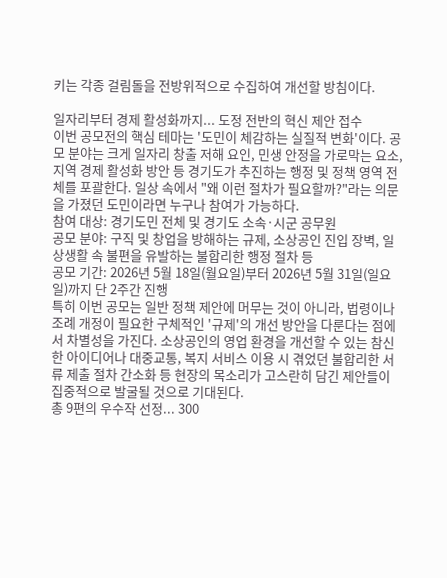키는 각종 걸림돌을 전방위적으로 수집하여 개선할 방침이다.

일자리부터 경제 활성화까지... 도정 전반의 혁신 제안 접수
이번 공모전의 핵심 테마는 '도민이 체감하는 실질적 변화'이다. 공모 분야는 크게 일자리 창출 저해 요인, 민생 안정을 가로막는 요소, 지역 경제 활성화 방안 등 경기도가 추진하는 행정 및 정책 영역 전체를 포괄한다. 일상 속에서 "왜 이런 절차가 필요할까?"라는 의문을 가졌던 도민이라면 누구나 참여가 가능하다.
참여 대상: 경기도민 전체 및 경기도 소속·시군 공무원
공모 분야: 구직 및 창업을 방해하는 규제, 소상공인 진입 장벽, 일상생활 속 불편을 유발하는 불합리한 행정 절차 등
공모 기간: 2026년 5월 18일(월요일)부터 2026년 5월 31일(일요일)까지 단 2주간 진행
특히 이번 공모는 일반 정책 제안에 머무는 것이 아니라, 법령이나 조례 개정이 필요한 구체적인 '규제'의 개선 방안을 다룬다는 점에서 차별성을 가진다. 소상공인의 영업 환경을 개선할 수 있는 참신한 아이디어나 대중교통, 복지 서비스 이용 시 겪었던 불합리한 서류 제출 절차 간소화 등 현장의 목소리가 고스란히 담긴 제안들이 집중적으로 발굴될 것으로 기대된다.
총 9편의 우수작 선정... 300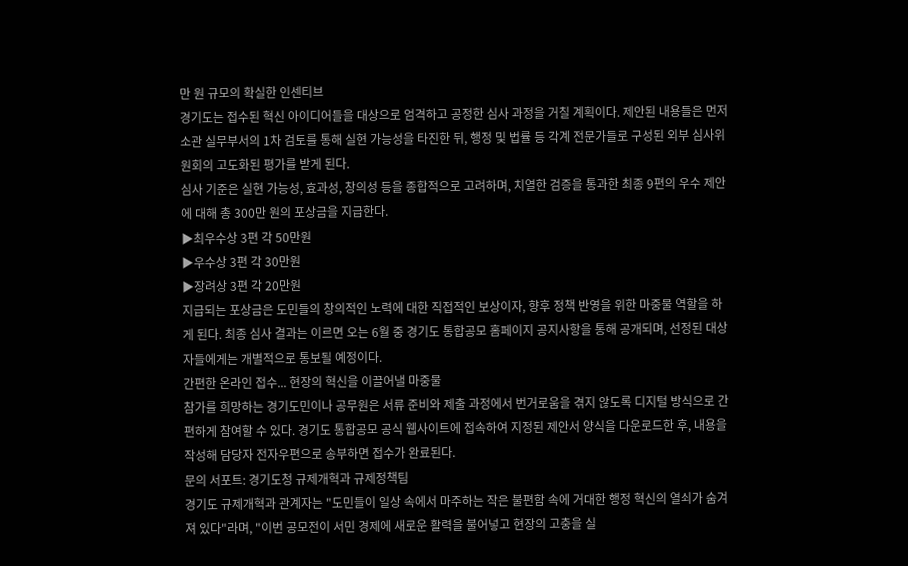만 원 규모의 확실한 인센티브
경기도는 접수된 혁신 아이디어들을 대상으로 엄격하고 공정한 심사 과정을 거칠 계획이다. 제안된 내용들은 먼저 소관 실무부서의 1차 검토를 통해 실현 가능성을 타진한 뒤, 행정 및 법률 등 각계 전문가들로 구성된 외부 심사위원회의 고도화된 평가를 받게 된다.
심사 기준은 실현 가능성, 효과성, 창의성 등을 종합적으로 고려하며, 치열한 검증을 통과한 최종 9편의 우수 제안에 대해 총 300만 원의 포상금을 지급한다.
▶최우수상 3편 각 50만원
▶우수상 3편 각 30만원
▶장려상 3편 각 20만원
지급되는 포상금은 도민들의 창의적인 노력에 대한 직접적인 보상이자, 향후 정책 반영을 위한 마중물 역할을 하게 된다. 최종 심사 결과는 이르면 오는 6월 중 경기도 통합공모 홈페이지 공지사항을 통해 공개되며, 선정된 대상자들에게는 개별적으로 통보될 예정이다.
간편한 온라인 접수... 현장의 혁신을 이끌어낼 마중물
참가를 희망하는 경기도민이나 공무원은 서류 준비와 제출 과정에서 번거로움을 겪지 않도록 디지털 방식으로 간편하게 참여할 수 있다. 경기도 통합공모 공식 웹사이트에 접속하여 지정된 제안서 양식을 다운로드한 후, 내용을 작성해 담당자 전자우편으로 송부하면 접수가 완료된다.
문의 서포트: 경기도청 규제개혁과 규제정책팀
경기도 규제개혁과 관계자는 "도민들이 일상 속에서 마주하는 작은 불편함 속에 거대한 행정 혁신의 열쇠가 숨겨져 있다"라며, "이번 공모전이 서민 경제에 새로운 활력을 불어넣고 현장의 고충을 실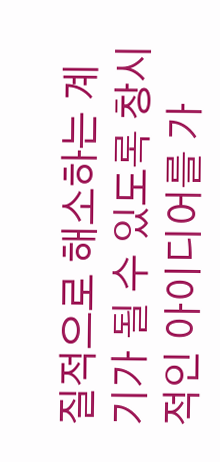질적으로 해소하는 계기가 될 수 있도록 창시적인 아이디어를 가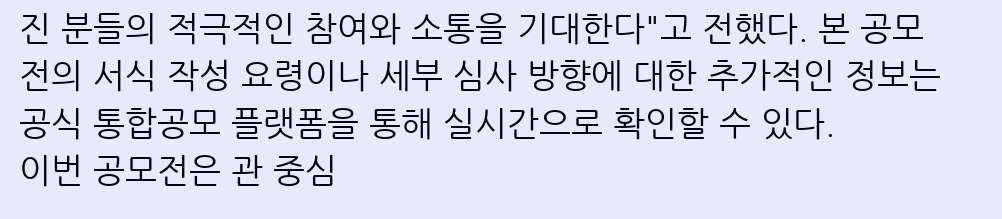진 분들의 적극적인 참여와 소통을 기대한다"고 전했다. 본 공모전의 서식 작성 요령이나 세부 심사 방향에 대한 추가적인 정보는 공식 통합공모 플랫폼을 통해 실시간으로 확인할 수 있다.
이번 공모전은 관 중심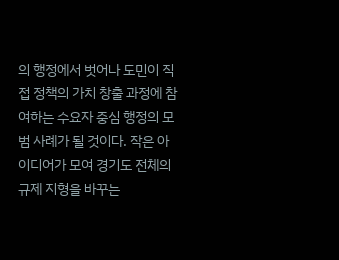의 행정에서 벗어나 도민이 직접 정책의 가치 창출 과정에 참여하는 수요자 중심 행정의 모범 사례가 될 것이다. 작은 아이디어가 모여 경기도 전체의 규제 지형을 바꾸는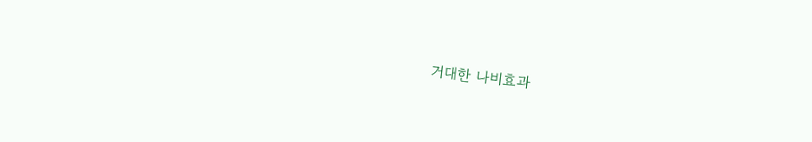거대한 나비효과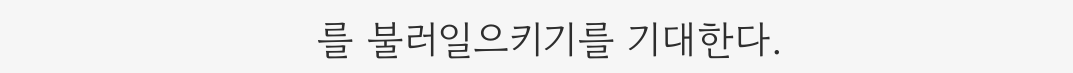를 불러일으키기를 기대한다.